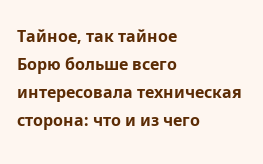Тайное, так тайное
Борю больше всего интересовала техническая сторона: что и из чего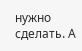нужно сделать. А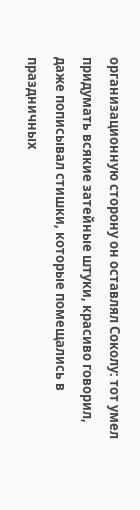организационную сторону он оставлял Соколу: тот умел придумать всякие затейные штуки, красиво говорил, даже пописывал стишки, которые помещались в праздничных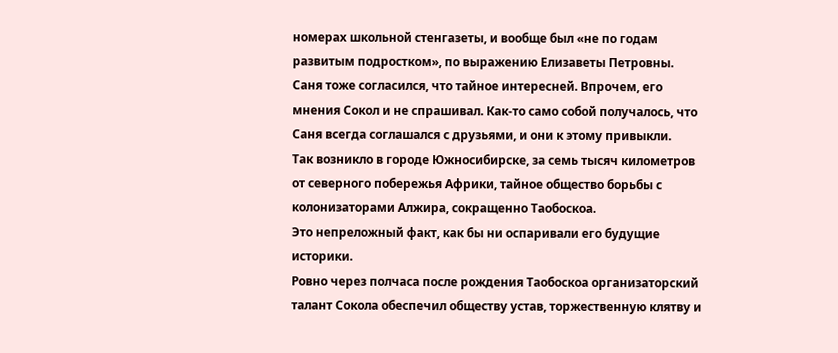номерах школьной стенгазеты, и вообще был «не по годам развитым подростком», по выражению Елизаветы Петровны.
Саня тоже согласился, что тайное интересней. Впрочем, его мнения Сокол и не спрашивал. Как-то само собой получалось, что Саня всегда соглашался с друзьями, и они к этому привыкли.
Так возникло в городе Южносибирске, за семь тысяч километров от северного побережья Африки, тайное общество борьбы с колонизаторами Алжира, сокращенно Таобоскоа.
Это непреложный факт, как бы ни оспаривали его будущие историки.
Ровно через полчаса после рождения Таобоскоа организаторский талант Сокола обеспечил обществу устав, торжественную клятву и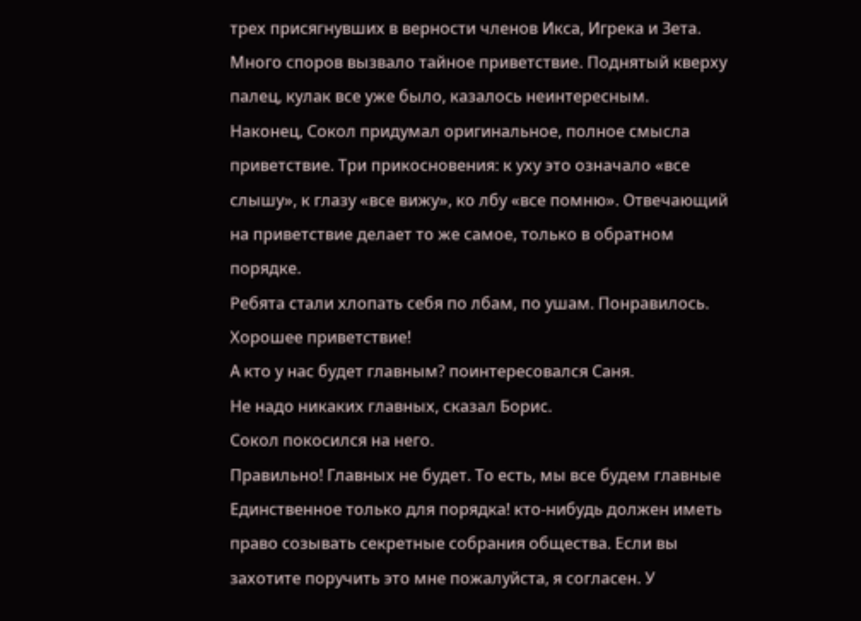трех присягнувших в верности членов Икса, Игрека и Зета.
Много споров вызвало тайное приветствие. Поднятый кверху палец, кулак все уже было, казалось неинтересным.
Наконец, Сокол придумал оригинальное, полное смысла приветствие. Три прикосновения: к уху это означало «все слышу», к глазу «все вижу», ко лбу «все помню». Отвечающий на приветствие делает то же самое, только в обратном порядке.
Ребята стали хлопать себя по лбам, по ушам. Понравилось. Хорошее приветствие!
А кто у нас будет главным? поинтересовался Саня.
Не надо никаких главных, сказал Борис.
Сокол покосился на него.
Правильно! Главных не будет. То есть, мы все будем главные Единственное только для порядка! кто-нибудь должен иметь право созывать секретные собрания общества. Если вы захотите поручить это мне пожалуйста, я согласен. У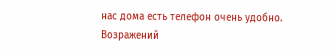нас дома есть телефон очень удобно.
Возражений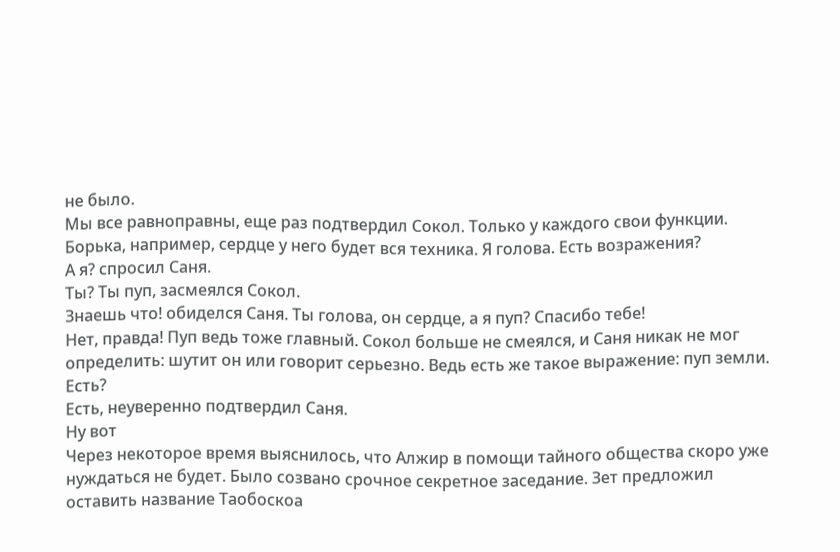не было.
Мы все равноправны, еще раз подтвердил Сокол. Только у каждого свои функции. Борька, например, сердце у него будет вся техника. Я голова. Есть возражения?
А я? спросил Саня.
Ты? Ты пуп, засмеялся Сокол.
Знаешь что! обиделся Саня. Ты голова, он сердце, а я пуп? Спасибо тебе!
Нет, правда! Пуп ведь тоже главный. Сокол больше не смеялся, и Саня никак не мог определить: шутит он или говорит серьезно. Ведь есть же такое выражение: пуп земли. Есть?
Есть, неуверенно подтвердил Саня.
Ну вот
Через некоторое время выяснилось, что Алжир в помощи тайного общества скоро уже нуждаться не будет. Было созвано срочное секретное заседание. Зет предложил оставить название Таобоскоа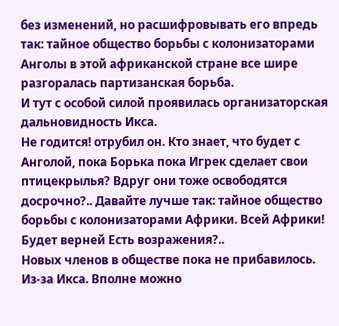без изменений, но расшифровывать его впредь так: тайное общество борьбы с колонизаторами Анголы в этой африканской стране все шире разгоралась партизанская борьба.
И тут с особой силой проявилась организаторская дальновидность Икса.
Не годится! отрубил он. Кто знает, что будет с Анголой, пока Борька пока Игрек сделает свои птицекрылья? Вдруг они тоже освободятся досрочно?.. Давайте лучше так: тайное общество борьбы с колонизаторами Африки. Всей Африки! Будет верней Есть возражения?..
Новых членов в обществе пока не прибавилось. Из-за Икса. Вполне можно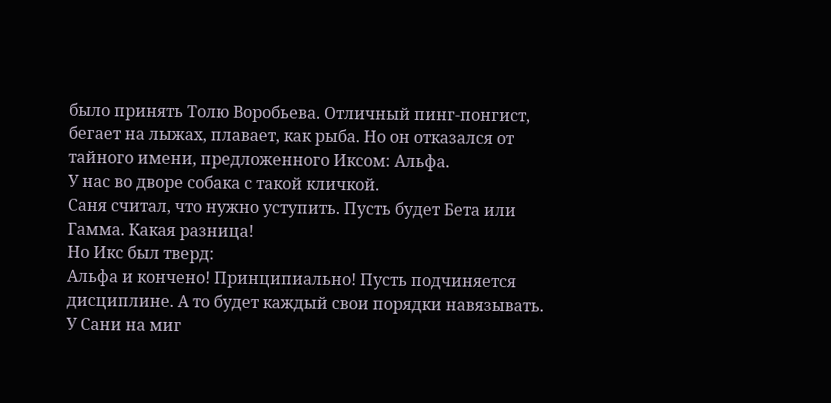было принять Толю Воробьева. Отличный пинг-понгист, бегает на лыжах, плавает, как рыба. Но он отказался от тайного имени, предложенного Иксом: Альфа.
У нас во дворе собака с такой кличкой.
Саня считал, что нужно уступить. Пусть будет Бета или Гамма. Какая разница!
Но Икс был тверд:
Альфа и кончено! Принципиально! Пусть подчиняется дисциплине. А то будет каждый свои порядки навязывать.
У Сани на миг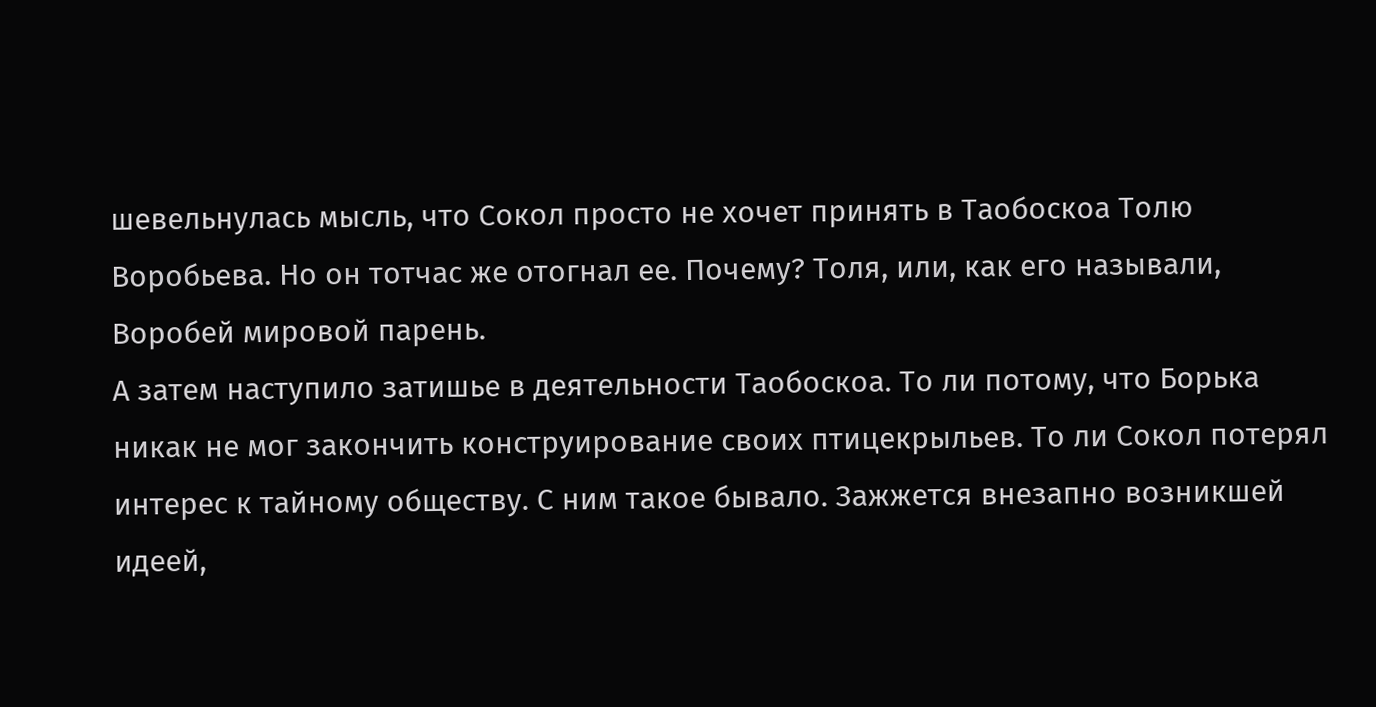шевельнулась мысль, что Сокол просто не хочет принять в Таобоскоа Толю Воробьева. Но он тотчас же отогнал ее. Почему? Толя, или, как его называли, Воробей мировой парень.
А затем наступило затишье в деятельности Таобоскоа. То ли потому, что Борька никак не мог закончить конструирование своих птицекрыльев. То ли Сокол потерял интерес к тайному обществу. С ним такое бывало. Зажжется внезапно возникшей идеей,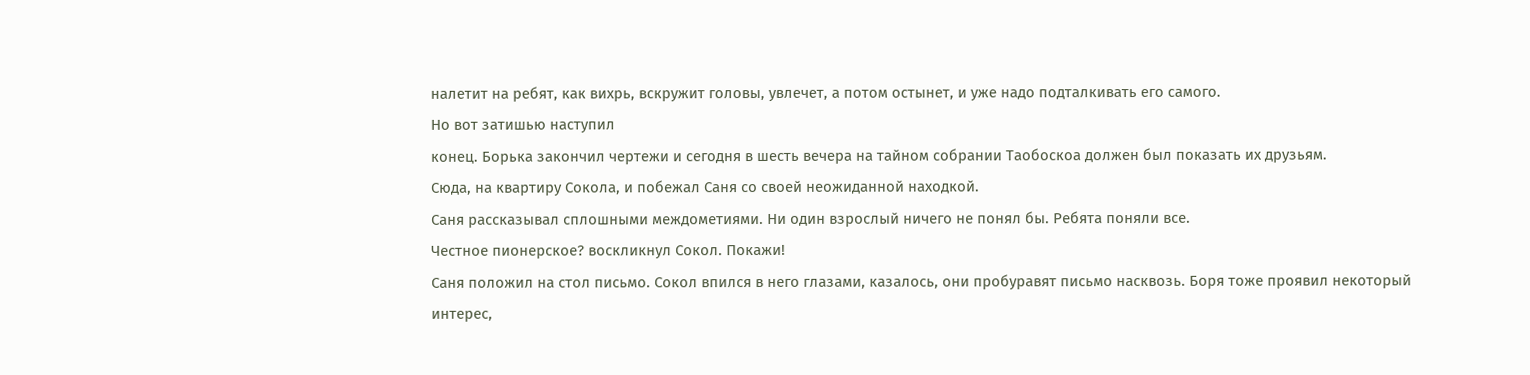налетит на ребят, как вихрь, вскружит головы, увлечет, а потом остынет, и уже надо подталкивать его самого.
Но вот затишью наступил
конец. Борька закончил чертежи и сегодня в шесть вечера на тайном собрании Таобоскоа должен был показать их друзьям.
Сюда, на квартиру Сокола, и побежал Саня со своей неожиданной находкой.
Саня рассказывал сплошными междометиями. Ни один взрослый ничего не понял бы. Ребята поняли все.
Честное пионерское? воскликнул Сокол. Покажи!
Саня положил на стол письмо. Сокол впился в него глазами, казалось, они пробуравят письмо насквозь. Боря тоже проявил некоторый интерес,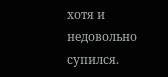хотя и недовольно супился.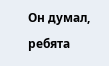Он думал, ребята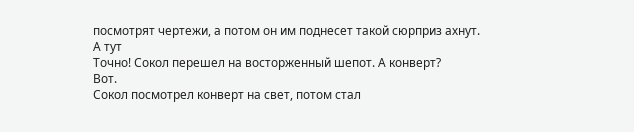посмотрят чертежи, а потом он им поднесет такой сюрприз ахнут. А тут
Точно! Сокол перешел на восторженный шепот. А конверт?
Вот.
Сокол посмотрел конверт на свет, потом стал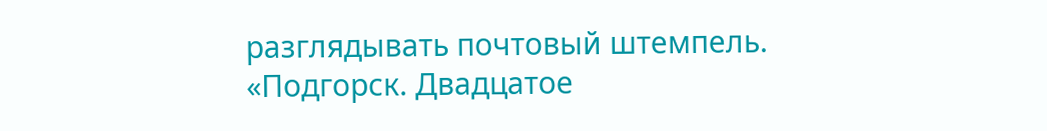разглядывать почтовый штемпель.
«Подгорск. Двадцатое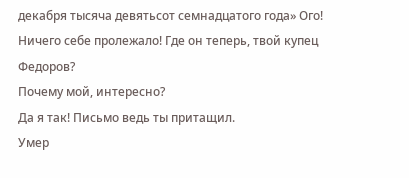декабря тысяча девятьсот семнадцатого года» Ого! Ничего себе пролежало! Где он теперь, твой купец Федоров?
Почему мой, интересно?
Да я так! Письмо ведь ты притащил.
Умер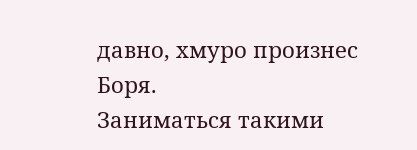давно, хмуро произнес Боря.
Заниматься такими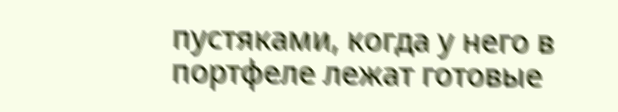пустяками, когда у него в портфеле лежат готовые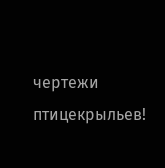чертежи птицекрыльев!